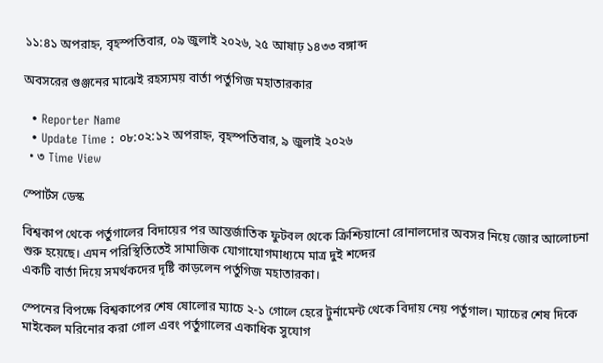১১:৪১ অপরাহ্ন, বৃহস্পতিবার, ০৯ জুলাই ২০২৬, ২৫ আষাঢ় ১৪৩৩ বঙ্গাব্দ

অবসরের গুঞ্জনের মাঝেই রহস্যময় বার্তা পর্তুগিজ মহাতারকার

  • Reporter Name
  • Update Time : ০৮:০২:১২ অপরাহ্ন, বৃহস্পতিবার, ৯ জুলাই ২০২৬
  • ৩ Time View

স্পোর্টস ডেস্ক

বিশ্বকাপ থেকে পর্তুগালের বিদায়ের পর আন্তর্জাতিক ফুটবল থেকে ক্রিশ্চিয়ানো রোনালদোর অবসর নিয়ে জোর আলোচনা শুরু হয়েছে। এমন পরিস্থিতিতেই সামাজিক যোগাযোগমাধ্যমে মাত্র দুই শব্দের
একটি বার্তা দিয়ে সমর্থকদের দৃষ্টি কাড়লেন পর্তুগিজ মহাতারকা।

স্পেনের বিপক্ষে বিশ্বকাপের শেষ ষোলোর ম্যাচে ২-১ গোলে হেরে টুর্নামেন্ট থেকে বিদায় নেয় পর্তুগাল। ম্যাচের শেষ দিকে মাইকেল মরিনোর করা গোল এবং পর্তুগালের একাধিক সুযোগ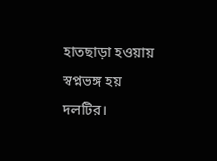হাতছাড়া হওয়ায় স্বপ্নভঙ্গ হয় দলটির।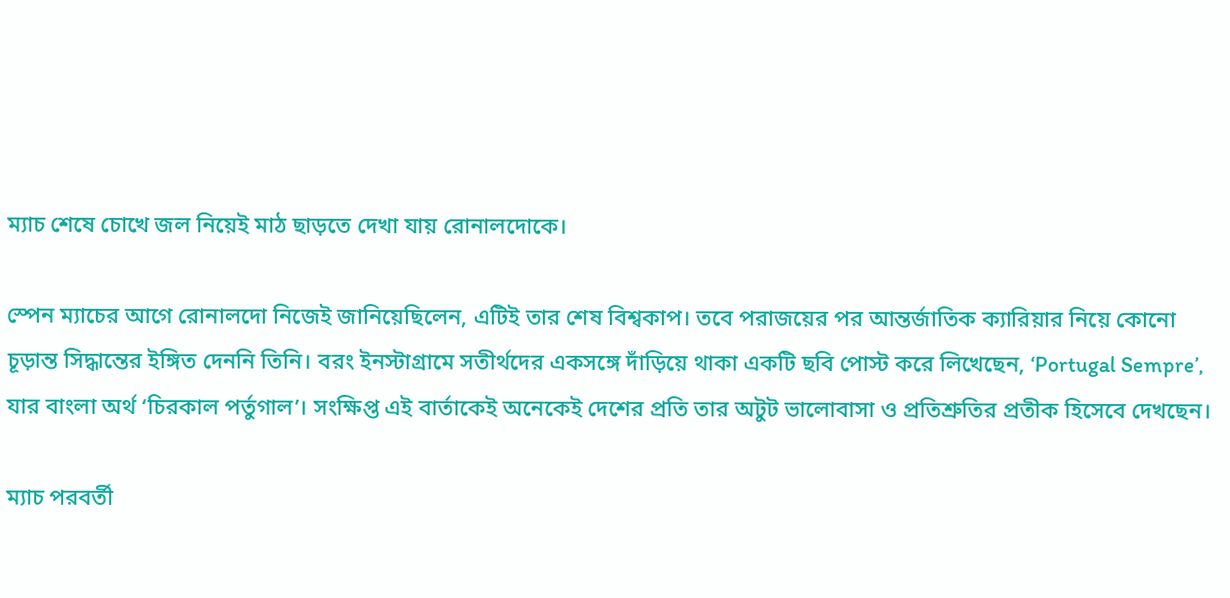ম্যাচ শেষে চোখে জল নিয়েই মাঠ ছাড়তে দেখা যায় রোনালদোকে।

স্পেন ম্যাচের আগে রোনালদো নিজেই জানিয়েছিলেন, এটিই তার শেষ বিশ্বকাপ। তবে পরাজয়ের পর আন্তর্জাতিক ক্যারিয়ার নিয়ে কোনো চূড়ান্ত সিদ্ধান্তের ইঙ্গিত দেননি তিনি। বরং ইনস্টাগ্রামে সতীর্থদের একসঙ্গে দাঁড়িয়ে থাকা একটি ছবি পোস্ট করে লিখেছেন, ‘Portugal Sempre’, যার বাংলা অর্থ ‘চিরকাল পর্তুগাল’। সংক্ষিপ্ত এই বার্তাকেই অনেকেই দেশের প্রতি তার অটুট ভালোবাসা ও প্রতিশ্রুতির প্রতীক হিসেবে দেখছেন।

ম্যাচ পরবর্তী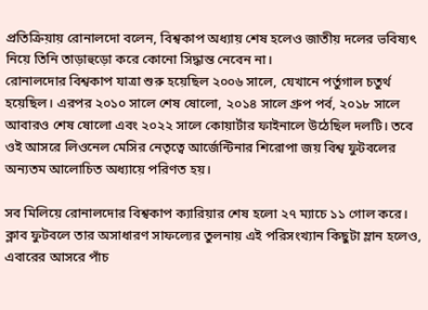প্রতিক্রিয়ায় রোনালদো বলেন, বিশ্বকাপ অধ্যায় শেষ হলেও জাতীয় দলের ভবিষ্যৎ নিয়ে তিনি তাড়াহুড়ো করে কোনো সিদ্ধান্ত নেবেন না।
রোনালদোর বিশ্বকাপ যাত্রা শুরু হয়েছিল ২০০৬ সালে, যেখানে পর্তুগাল চতুর্থ হয়েছিল। এরপর ২০১০ সালে শেষ ষোলো, ২০১৪ সালে গ্রুপ পর্ব, ২০১৮ সালে আবারও শেষ ষোলো এবং ২০২২ সালে কোয়ার্টার ফাইনালে উঠেছিল দলটি। তবে ওই আসরে লিওনেল মেসির নেতৃত্বে আর্জেন্টিনার শিরোপা জয় বিশ্ব ফুটবলের অন্যতম আলোচিত অধ্যায়ে পরিণত হয়।

সব মিলিয়ে রোনালদোর বিশ্বকাপ ক্যারিয়ার শেষ হলো ২৭ ম্যাচে ১১ গোল করে। ক্লাব ফুটবলে তার অসাধারণ সাফল্যের তুলনায় এই পরিসংখ্যান কিছুটা ম্লান হলেও, এবারের আসরে পাঁচ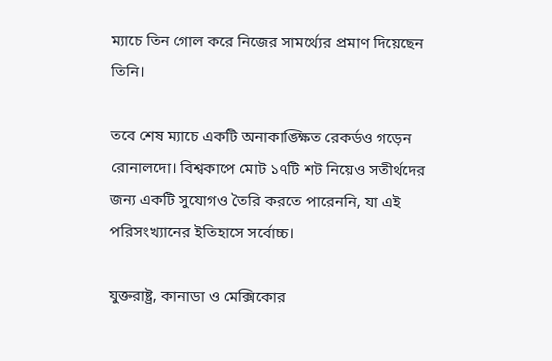ম্যাচে তিন গোল করে নিজের সামর্থ্যের প্রমাণ দিয়েছেন তিনি।

তবে শেষ ম্যাচে একটি অনাকাঙ্ক্ষিত রেকর্ডও গড়েন রোনালদো। বিশ্বকাপে মোট ১৭টি শট নিয়েও সতীর্থদের জন্য একটি সুযোগও তৈরি করতে পারেননি, যা এই পরিসংখ্যানের ইতিহাসে সর্বোচ্চ।

যুক্তরাষ্ট্র, কানাডা ও মেক্সিকোর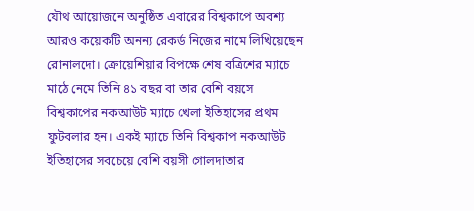যৌথ আয়োজনে অনুষ্ঠিত এবারের বিশ্বকাপে অবশ্য আরও কয়েকটি অনন্য রেকর্ড নিজের নামে লিখিয়েছেন রোনালদো। ক্রোয়েশিয়ার বিপক্ষে শেষ বত্রিশের ম্যাচে মাঠে নেমে তিনি ৪১ বছর বা তার বেশি বয়সে বিশ্বকাপের নকআউট ম্যাচে খেলা ইতিহাসের প্রথম ফুটবলার হন। একই ম্যাচে তিনি বিশ্বকাপ নকআউট ইতিহাসের সবচেয়ে বেশি বয়সী গোলদাতার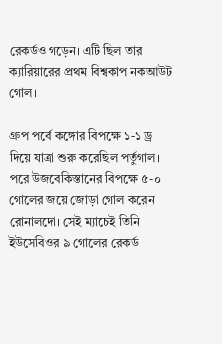রেকর্ডও গড়েন। এটি ছিল তার ক্যারিয়ারের প্রথম বিশ্বকাপ নকআউট গোল।

গ্রুপ পর্বে কঙ্গোর বিপক্ষে ১-১ ড্র দিয়ে যাত্রা শুরু করেছিল পর্তুগাল। পরে উজবেকিস্তানের বিপক্ষে ৫-০ গোলের জয়ে জোড়া গোল করেন রোনালদো। সেই ম্যাচেই তিনি ইউসেবিওর ৯ গোলের রেকর্ড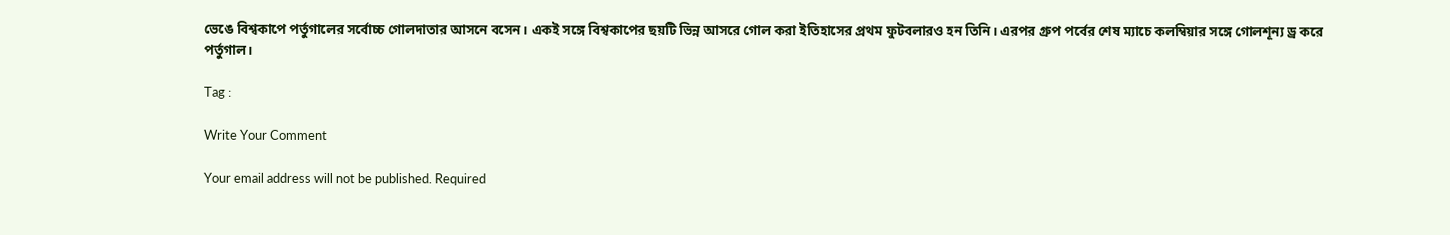ভেঙে বিশ্বকাপে পর্তুগালের সর্বোচ্চ গোলদাতার আসনে বসেন। একই সঙ্গে বিশ্বকাপের ছয়টি ভিন্ন আসরে গোল করা ইতিহাসের প্রথম ফুটবলারও হন তিনি। এরপর গ্রুপ পর্বের শেষ ম্যাচে কলম্বিয়ার সঙ্গে গোলশূন্য ড্র করে পর্তুগাল।

Tag :

Write Your Comment

Your email address will not be published. Required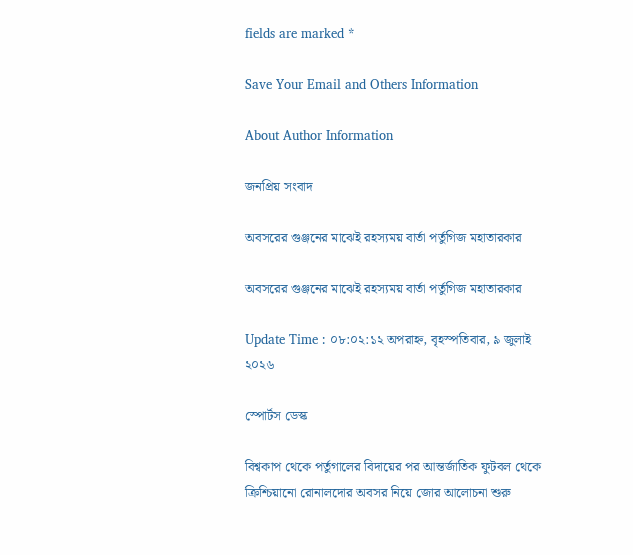fields are marked *

Save Your Email and Others Information

About Author Information

জনপ্রিয় সংবাদ

অবসরের গুঞ্জনের মাঝেই রহস্যময় বার্তা পর্তুগিজ মহাতারকার

অবসরের গুঞ্জনের মাঝেই রহস্যময় বার্তা পর্তুগিজ মহাতারকার

Update Time : ০৮:০২:১২ অপরাহ্ন, বৃহস্পতিবার, ৯ জুলাই ২০২৬

স্পোর্টস ডেস্ক

বিশ্বকাপ থেকে পর্তুগালের বিদায়ের পর আন্তর্জাতিক ফুটবল থেকে ক্রিশ্চিয়ানো রোনালদোর অবসর নিয়ে জোর আলোচনা শুরু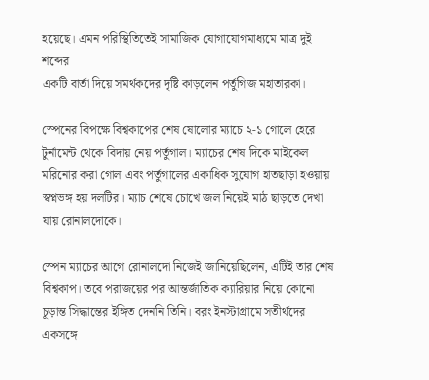হয়েছে। এমন পরিস্থিতিতেই সামাজিক যোগাযোগমাধ্যমে মাত্র দুই শব্দের
একটি বার্তা দিয়ে সমর্থকদের দৃষ্টি কাড়লেন পর্তুগিজ মহাতারকা।

স্পেনের বিপক্ষে বিশ্বকাপের শেষ ষোলোর ম্যাচে ২-১ গোলে হেরে টুর্নামেন্ট থেকে বিদায় নেয় পর্তুগাল। ম্যাচের শেষ দিকে মাইকেল মরিনোর করা গোল এবং পর্তুগালের একাধিক সুযোগ হাতছাড়া হওয়ায় স্বপ্নভঙ্গ হয় দলটির। ম্যাচ শেষে চোখে জল নিয়েই মাঠ ছাড়তে দেখা যায় রোনালদোকে।

স্পেন ম্যাচের আগে রোনালদো নিজেই জানিয়েছিলেন, এটিই তার শেষ বিশ্বকাপ। তবে পরাজয়ের পর আন্তর্জাতিক ক্যারিয়ার নিয়ে কোনো চূড়ান্ত সিদ্ধান্তের ইঙ্গিত দেননি তিনি। বরং ইনস্টাগ্রামে সতীর্থদের একসঙ্গে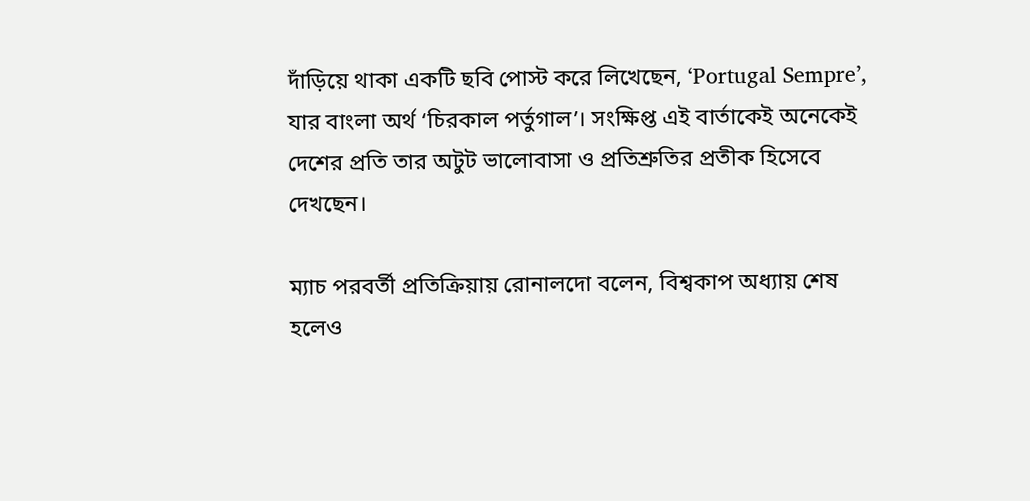দাঁড়িয়ে থাকা একটি ছবি পোস্ট করে লিখেছেন, ‘Portugal Sempre’, যার বাংলা অর্থ ‘চিরকাল পর্তুগাল’। সংক্ষিপ্ত এই বার্তাকেই অনেকেই দেশের প্রতি তার অটুট ভালোবাসা ও প্রতিশ্রুতির প্রতীক হিসেবে দেখছেন।

ম্যাচ পরবর্তী প্রতিক্রিয়ায় রোনালদো বলেন, বিশ্বকাপ অধ্যায় শেষ হলেও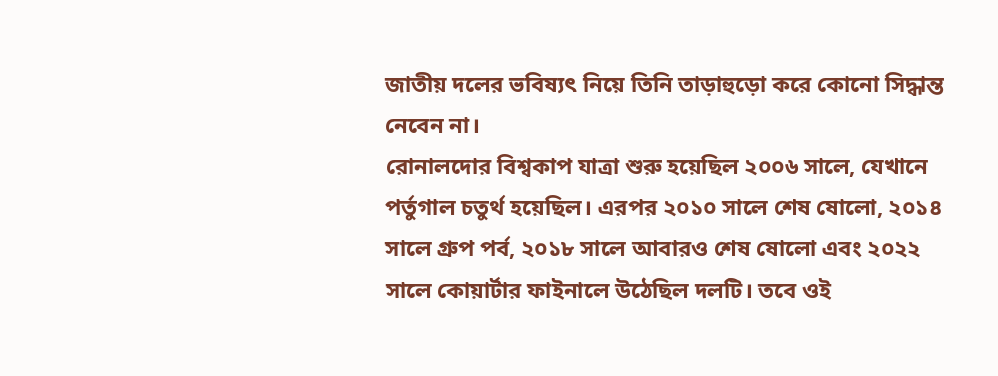জাতীয় দলের ভবিষ্যৎ নিয়ে তিনি তাড়াহুড়ো করে কোনো সিদ্ধান্ত নেবেন না।
রোনালদোর বিশ্বকাপ যাত্রা শুরু হয়েছিল ২০০৬ সালে, যেখানে পর্তুগাল চতুর্থ হয়েছিল। এরপর ২০১০ সালে শেষ ষোলো, ২০১৪ সালে গ্রুপ পর্ব, ২০১৮ সালে আবারও শেষ ষোলো এবং ২০২২ সালে কোয়ার্টার ফাইনালে উঠেছিল দলটি। তবে ওই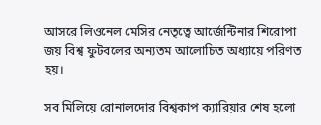আসরে লিওনেল মেসির নেতৃত্বে আর্জেন্টিনার শিরোপা জয় বিশ্ব ফুটবলের অন্যতম আলোচিত অধ্যায়ে পরিণত হয়।

সব মিলিয়ে রোনালদোর বিশ্বকাপ ক্যারিয়ার শেষ হলো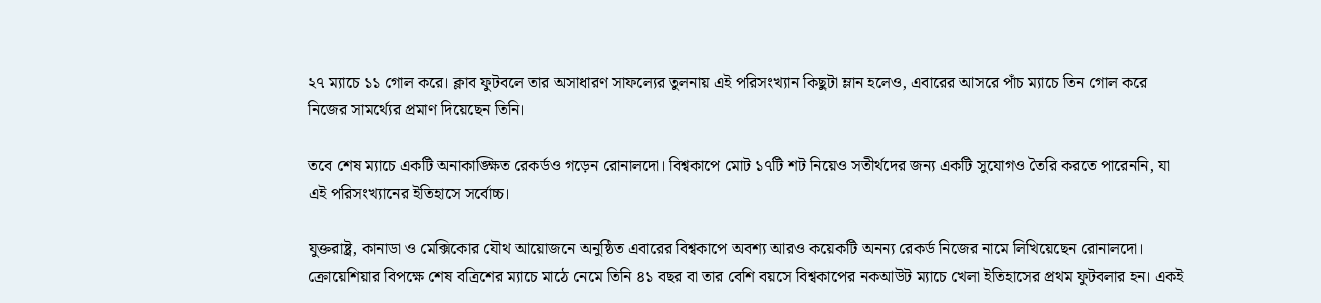২৭ ম্যাচে ১১ গোল করে। ক্লাব ফুটবলে তার অসাধারণ সাফল্যের তুলনায় এই পরিসংখ্যান কিছুটা ম্লান হলেও, এবারের আসরে পাঁচ ম্যাচে তিন গোল করে নিজের সামর্থ্যের প্রমাণ দিয়েছেন তিনি।

তবে শেষ ম্যাচে একটি অনাকাঙ্ক্ষিত রেকর্ডও গড়েন রোনালদো। বিশ্বকাপে মোট ১৭টি শট নিয়েও সতীর্থদের জন্য একটি সুযোগও তৈরি করতে পারেননি, যা এই পরিসংখ্যানের ইতিহাসে সর্বোচ্চ।

যুক্তরাষ্ট্র, কানাডা ও মেক্সিকোর যৌথ আয়োজনে অনুষ্ঠিত এবারের বিশ্বকাপে অবশ্য আরও কয়েকটি অনন্য রেকর্ড নিজের নামে লিখিয়েছেন রোনালদো। ক্রোয়েশিয়ার বিপক্ষে শেষ বত্রিশের ম্যাচে মাঠে নেমে তিনি ৪১ বছর বা তার বেশি বয়সে বিশ্বকাপের নকআউট ম্যাচে খেলা ইতিহাসের প্রথম ফুটবলার হন। একই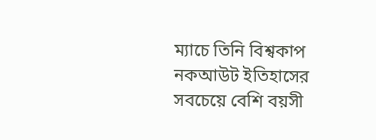ম্যাচে তিনি বিশ্বকাপ নকআউট ইতিহাসের সবচেয়ে বেশি বয়সী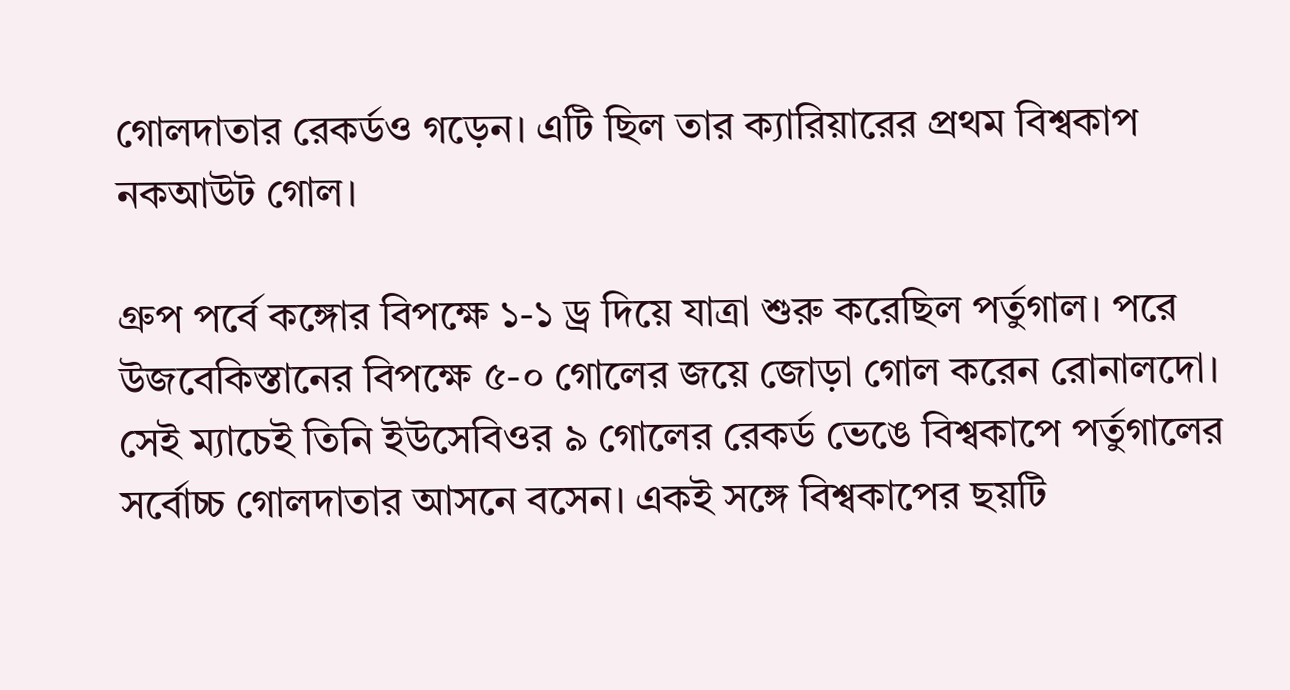গোলদাতার রেকর্ডও গড়েন। এটি ছিল তার ক্যারিয়ারের প্রথম বিশ্বকাপ নকআউট গোল।

গ্রুপ পর্বে কঙ্গোর বিপক্ষে ১-১ ড্র দিয়ে যাত্রা শুরু করেছিল পর্তুগাল। পরে উজবেকিস্তানের বিপক্ষে ৫-০ গোলের জয়ে জোড়া গোল করেন রোনালদো। সেই ম্যাচেই তিনি ইউসেবিওর ৯ গোলের রেকর্ড ভেঙে বিশ্বকাপে পর্তুগালের সর্বোচ্চ গোলদাতার আসনে বসেন। একই সঙ্গে বিশ্বকাপের ছয়টি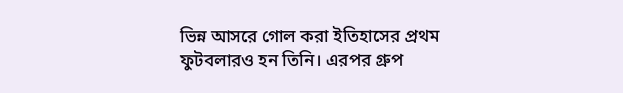ভিন্ন আসরে গোল করা ইতিহাসের প্রথম ফুটবলারও হন তিনি। এরপর গ্রুপ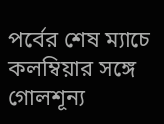পর্বের শেষ ম্যাচে কলম্বিয়ার সঙ্গে গোলশূন্য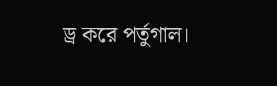ড্র করে পর্তুগাল।